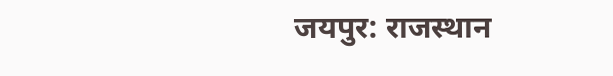जयपुर: राजस्थान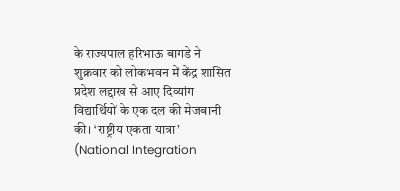के राज्यपाल हरिभाऊ बागडे ने शुक्रवार को लोकभवन में केंद्र शासित प्रदेश लद्दाख से आए दिव्यांग विद्यार्थियों के एक दल की मेजबानी की। ‘राष्ट्रीय एकता यात्रा’ (National Integration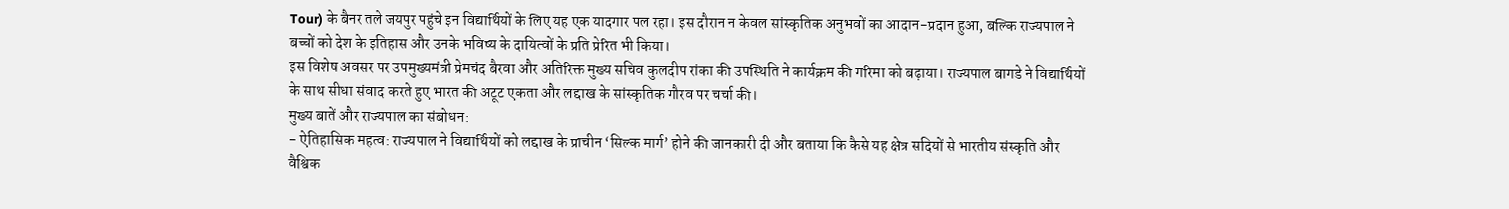Tour) के बैनर तले जयपुर पहुंचे इन विद्यार्थियों के लिए यह एक यादगार पल रहा। इस दौरान न केवल सांस्कृतिक अनुभवों का आदान-प्रदान हुआ, बल्कि राज्यपाल ने बच्चों को देश के इतिहास और उनके भविष्य के दायित्वों के प्रति प्रेरित भी किया।
इस विशेष अवसर पर उपमुख्यमंत्री प्रेमचंद बैरवा और अतिरिक्त मुख्य सचिव कुलदीप रांका की उपस्थिति ने कार्यक्रम की गरिमा को बढ़ाया। राज्यपाल बागडे ने विद्यार्थियों के साथ सीधा संवाद करते हुए भारत की अटूट एकता और लद्दाख के सांस्कृतिक गौरव पर चर्चा की।
मुख्य बातें और राज्यपाल का संबोधन:
- ऐतिहासिक महत्व: राज्यपाल ने विद्यार्थियों को लद्दाख के प्राचीन ‘सिल्क मार्ग’ होने की जानकारी दी और बताया कि कैसे यह क्षेत्र सदियों से भारतीय संस्कृति और वैश्विक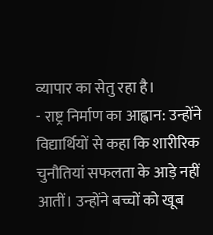व्यापार का सेतु रहा है।
- राष्ट्र निर्माण का आह्वान: उन्होंने विद्यार्थियों से कहा कि शारीरिक चुनौतियां सफलता के आड़े नहीं आतीं। उन्होंने बच्चों को खूब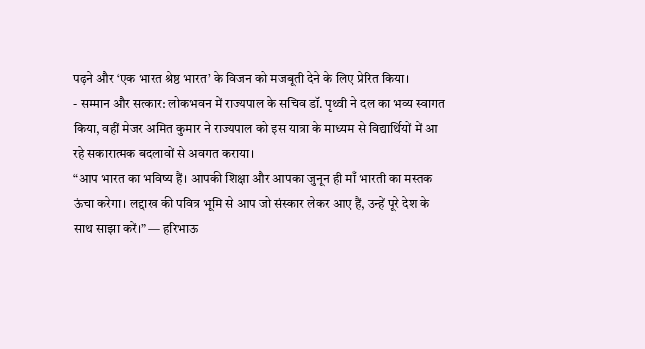पढ़ने और ‘एक भारत श्रेष्ठ भारत’ के विजन को मजबूती देने के लिए प्रेरित किया।
- सम्मान और सत्कार: लोकभवन में राज्यपाल के सचिव डॉ. पृथ्वी ने दल का भव्य स्वागत किया, वहीं मेजर अमित कुमार ने राज्यपाल को इस यात्रा के माध्यम से विद्यार्थियों में आ रहे सकारात्मक बदलावों से अवगत कराया।
“आप भारत का भविष्य हैं। आपकी शिक्षा और आपका जुनून ही माँ भारती का मस्तक ऊंचा करेगा। लद्दाख की पवित्र भूमि से आप जो संस्कार लेकर आए हैं, उन्हें पूरे देश के साथ साझा करें।” — हरिभाऊ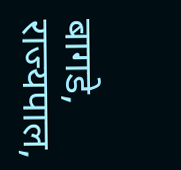बागडे, राज्यपाल,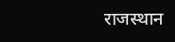राजस्थान